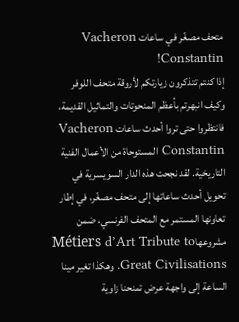متحف مصغّر في ساعات Vacheron Constantin!
إذا كنتم تتذكرون زيارتكم لأروقة متحف اللوفر وكيف انبهرتم بأعظم المنحوتات والتماثيل القديمة، فانتظروا حتى تروا أحدث ساعات Vacheron Constantin المستوحاة من الأعمال الفنية التاريخية. لقد نجحت هذه الدار السويسرية في تحويل أحدث ساعاتها إلى متحف مصغّر، في إطار تعاونها المستمر مع المتحف الفرنسي، ضمن مشروعهاMétiers d’Art Tribute to Great Civilisations. وهكذا تغير مينا الساعة إلى واجهة عرض تمنحنا زاوية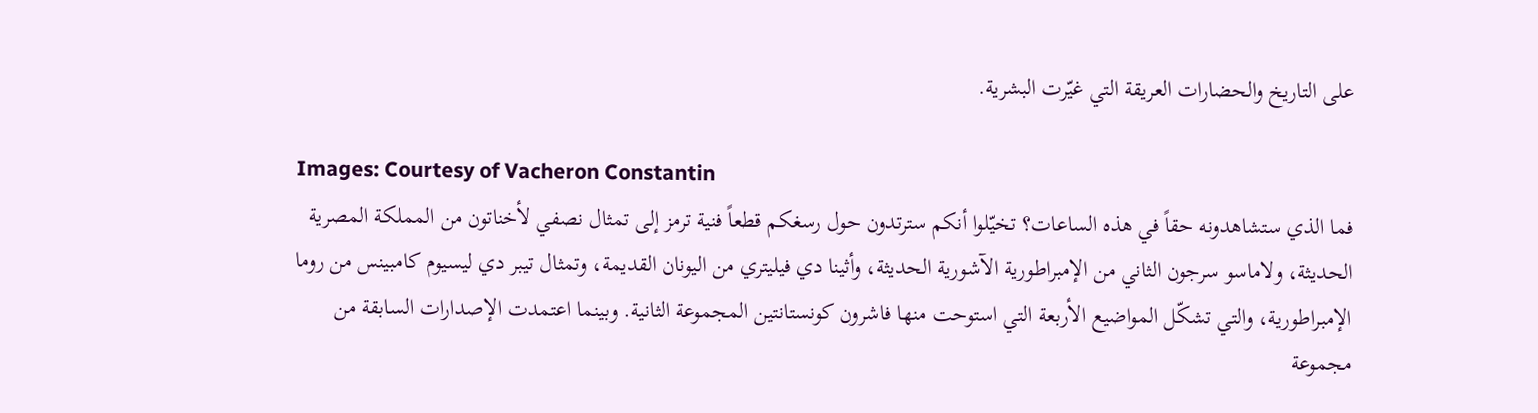على التاريخ والحضارات العريقة التي غيّرت البشرية.

Images: Courtesy of Vacheron Constantin
فما الذي ستشاهدونه حقاً في هذه الساعات؟ تخيّلوا أنكم سترتدون حول رسغكم قطعاً فنية ترمز إلى تمثال نصفي لأخناتون من المملكة المصرية الحديثة، ولاماسو سرجون الثاني من الإمبراطورية الآشورية الحديثة، وأثينا دي فيليتري من اليونان القديمة، وتمثال تيبر دي ليسيوم كامبينس من روما الإمبراطورية، والتي تشكّل المواضيع الأربعة التي استوحت منها فاشرون كونستانتين المجموعة الثانية. وبينما اعتمدت الإصدارات السابقة من مجموعة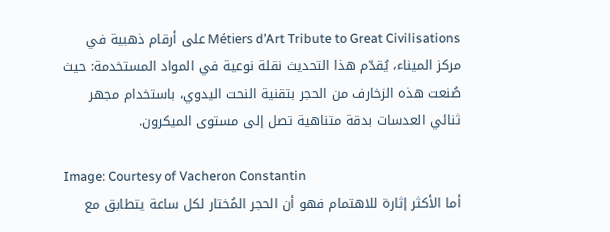Métiers d’Art Tribute to Great Civilisations على أرقام ذهبية في مركز الميناء، يُقدّم هذا التحديث نقلة نوعية في المواد المستخدمة: حيث صُنعت هذه الزخارف من الحجر بتقنية النحت اليدوي، باستخدام مجهر ثنائي العدسات بدقة متناهية تصل إلى مستوى الميكرون.

Image: Courtesy of Vacheron Constantin
أما الأكثر إثارة للاهتمام فهو أن الحجر المُختار لكل ساعة يتطابق مع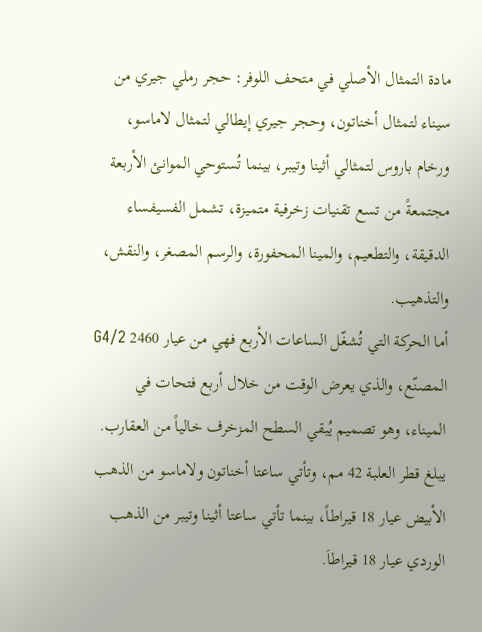مادة التمثال الأصلي في متحف اللوفر: حجر رملي جيري من سيناء لتمثال أخناتون، وحجر جيري إيطالي لتمثال لاماسو، ورخام باروس لتمثالي أثينا وتيبر، بينما تُستوحي الموانئ الأربعة مجتمعةً من تسع تقنيات زخرفية متميزة، تشمل الفسيفساء الدقيقة، والتطعيم، والمينا المحفورة، والرسم المصغر، والنقش، والتذهيب.
أما الحركة التي تُشغّل الساعات الأربع فهي من عيار 2460 G4/2 المصنّع، والذي يعرض الوقت من خلال أربع فتحات في الميناء، وهو تصميم يُبقي السطح المزخرف خالياً من العقارب. يبلغ قطر العلبة 42 مم، وتأتي ساعتا أخناتون ولاماسو من الذهب الأبيض عيار 18 قيراطاً، بينما تأتي ساعتا أثينا وتيبر من الذهب الوردي عيار 18 قيراطاَ.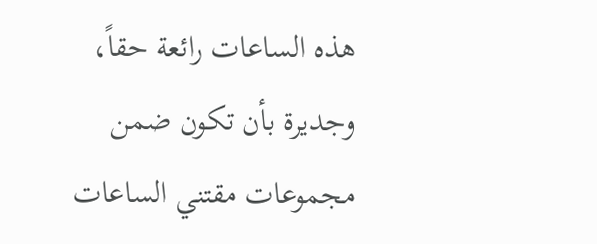هذه الساعات رائعة حقاً، وجديرة بأن تكون ضمن مجموعات مقتني الساعات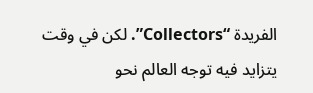الفريدة “Collectors”. لكن في وقت يتزايد فيه توجه العالم نحو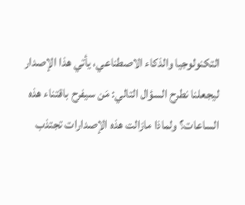التكنولوجيا والذكاء الاصطناعي، يأتي هذا الإصدار ليجعلنا نطرح السؤال التالي: مَن سيفرح باقتناء هذه الساعات؟ ولماذا مازالت هذه الإصدارات تجتذب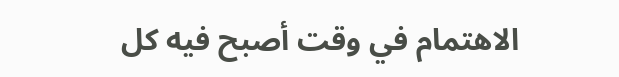الاهتمام في وقت أصبح فيه كل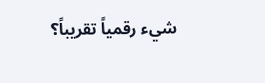شيء رقمياً تقريباً؟